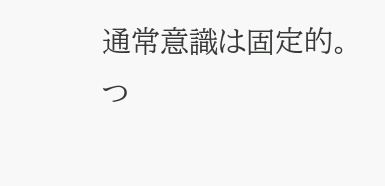通常意識は固定的。
つ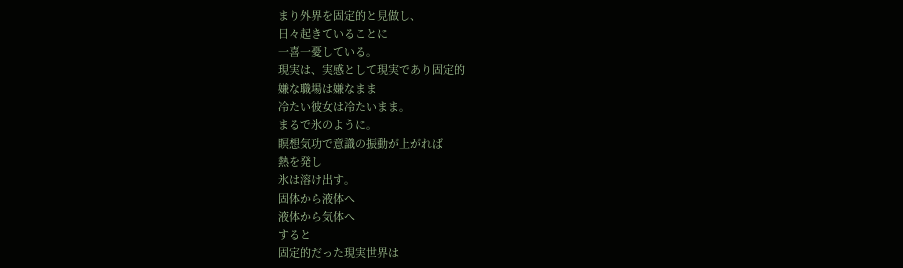まり外界を固定的と見做し、
日々起きていることに
一喜一憂している。
現実は、実感として現実であり固定的
嫌な職場は嫌なまま
冷たい彼女は冷たいまま。
まるで氷のように。
瞑想気功で意識の振動が上がれば
熱を発し
氷は溶け出す。
固体から液体へ
液体から気体へ
すると
固定的だった現実世界は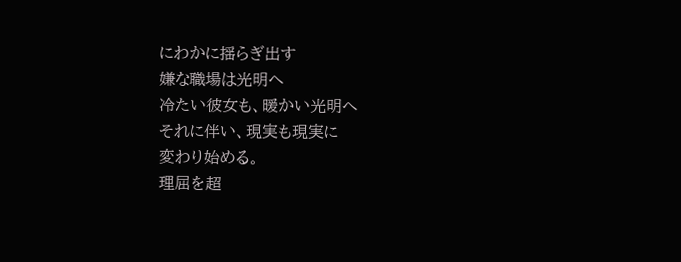にわかに揺らぎ出す
嫌な職場は光明へ
冷たい彼女も、暖かい光明へ
それに伴い、現実も現実に
変わり始める。
理屈を超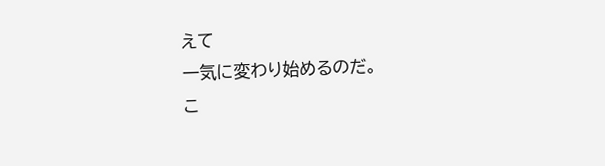えて
一気に変わり始めるのだ。
こ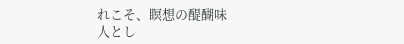れこそ、瞑想の醍醐味
人とし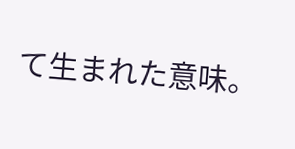て生まれた意味。